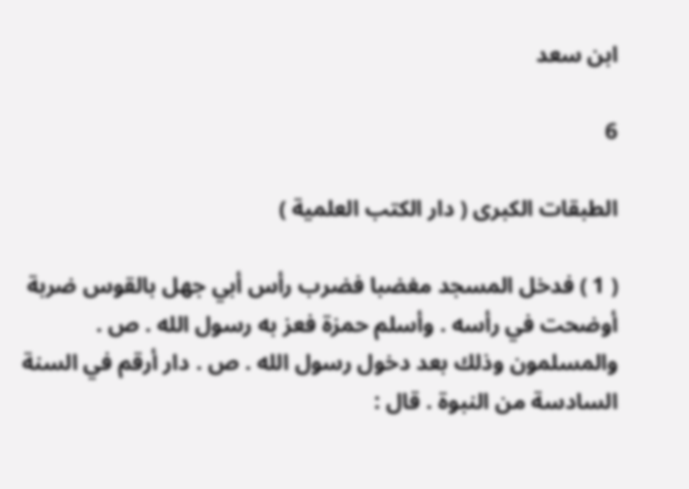ابن سعد

6

الطبقات الكبرى ( دار الكتب العلمية )

( 1 ) فدخل المسجد مغضبا فضرب رأس أبي جهل بالقوس ضربة أوضحت في رأسه . وأسلم حمزة فعز به رسول الله . ص . والمسلمون وذلك بعد دخول رسول الله . ص . دار أرقم في السنة السادسة من النبوة . قال :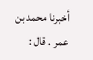أخبرنا محمد بن عمر . قال :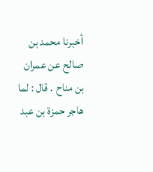أخبرنا محمد بن صالح عن عمران بن مناح . قال : لما هاجر حمزة بن عبد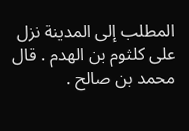المطلب إلى المدينة نزل على كلثوم بن الهدم . قال محمد بن صالح .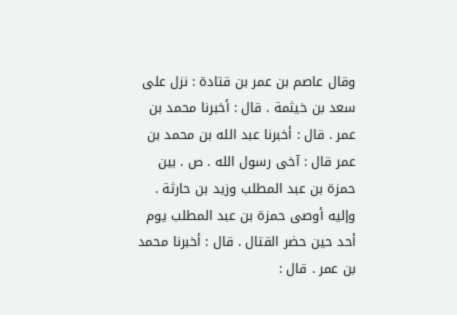وقال عاصم بن عمر بن قتادة : نزل على سعد بن خيثمة . قال : أخبرنا محمد بن عمر . قال : أخبرنا عبد الله بن محمد بن عمر قال : آخى رسول الله . ص . بين حمزة بن عبد المطلب وزيد بن حارثة . وإليه أوصى حمزة بن عبد المطلب يوم أحد حين حضر القتال . قال : أخبرنا محمد بن عمر . قال :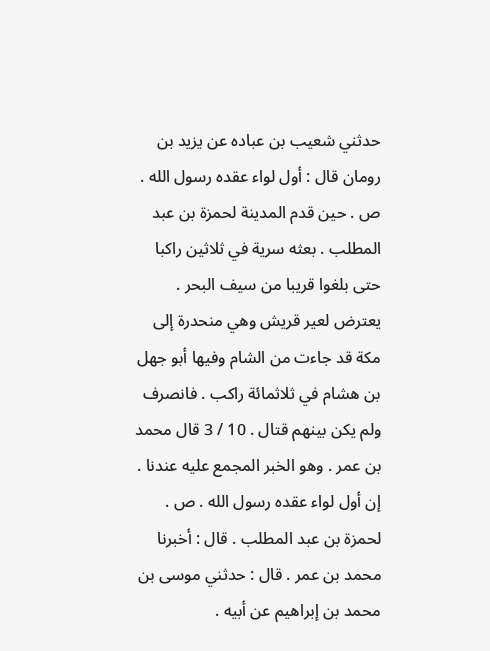حدثني شعيب بن عباده عن يزيد بن رومان قال : أول لواء عقده رسول الله . ص . حين قدم المدينة لحمزة بن عبد المطلب . بعثه سرية في ثلاثين راكبا حتى بلغوا قريبا من سيف البحر . يعترض لعير قريش وهي منحدرة إلى مكة قد جاءت من الشام وفيها أبو جهل بن هشام في ثلاثمائة راكب . فانصرف ولم يكن بينهم قتال . 10 / 3 قال محمد بن عمر . وهو الخبر المجمع عليه عندنا . إن أول لواء عقده رسول الله . ص . لحمزة بن عبد المطلب . قال : أخبرنا محمد بن عمر . قال : حدثني موسى بن محمد بن إبراهيم عن أبيه .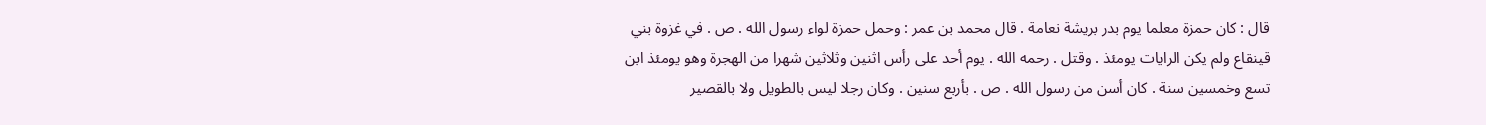قال : كان حمزة معلما يوم بدر بريشة نعامة . قال محمد بن عمر : وحمل حمزة لواء رسول الله . ص . في غزوة بني قينقاع ولم يكن الرايات يومئذ . وقتل . رحمه الله . يوم أحد على رأس اثنين وثلاثين شهرا من الهجرة وهو يومئذ ابن تسع وخمسين سنة . كان أسن من رسول الله . ص . بأربع سنين . وكان رجلا ليس بالطويل ولا بالقصير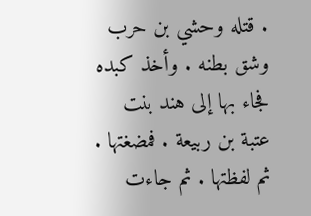. قتله وحشي بن حرب وشق بطنه . وأخذ كبده فجاء بها إلى هند بنت عتبة بن ربيعة . فمضغتها . ثم لفظتها . ثم جاءت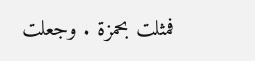فمثلت بحمزة . وجعلت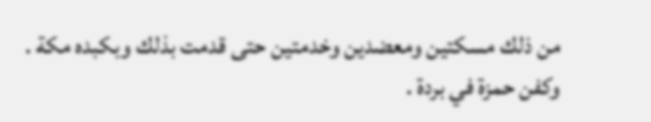من ذلك مسكتين ومعضدين وخدمتين حتى قدمت بذلك وبكبده مكة . وكفن حمزة في بردة .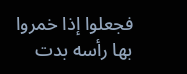فجعلوا إذا خمروا بها رأسه بدت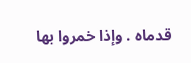قدماه . وإذا خمروا بها